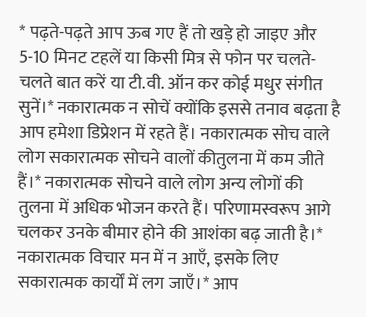* पढ़ते-पढ़ते आप ऊब गए हैं तो खड़े हो जाइए और 5-10 मिनट टहलें या किसी मित्र से फोन पर चलते-चलते बात करें या टी.वी. ऑन कर कोई मधुर संगीत सुनें।* नकारात्मक न सोचें क्योंकि इससे तनाव बढ़ता है आप हमेशा डिप्रेशन में रहते हैं। नकारात्मक सोच वाले लोग सकारात्मक सोचने वालों कीतुलना में कम जीते हैं।* नकारात्मक सोचने वाले लोग अन्य लोगों की तुलना में अधिक भोजन करते हैं। परिणामस्वरूप आगे चलकर उनके बीमार होने की आशंका बढ़ जाती है।* नकारात्मक विचार मन में न आएँ, इसके लिए सकारात्मक कार्यों में लग जाएँ।* आप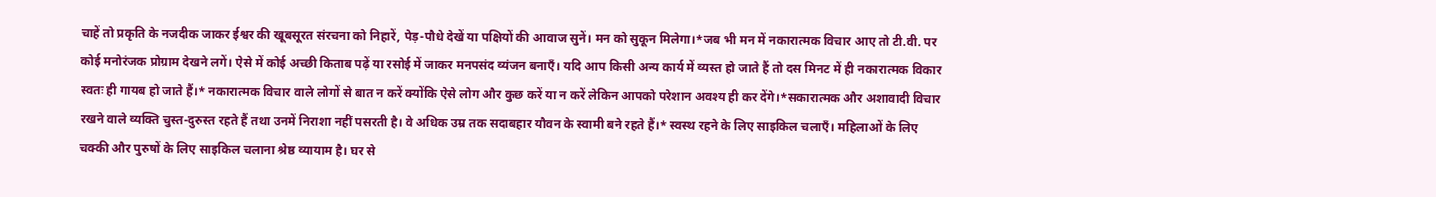चाहें तो प्रकृति के नजदीक जाकर ईश्वर की खूबसूरत संरचना को निहारें, पेड़-पौधे देखें या पक्षियों की आवाज सुनें। मन को सुकून मिलेगा।*जब भी मन में नकारात्मक विचार आए तो टी.वी. पर कोई मनोरंजक प्रोग्राम देखने लगें। ऐसे में कोई अच्छी किताब पढ़ें या रसोई में जाकर मनपसंद व्यंजन बनाएँ। यदि आप किसी अन्य कार्य में व्यस्त हो जाते हैं तो दस मिनट में ही नकारात्मक विकार स्वतः ही गायब हो जाते हैं।* नकारात्मक विचार वाले लोगों से बात न करें क्योंकि ऐसे लोग और कुछ करें या न करें लेकिन आपको परेशान अवश्य ही कर देंगे।*सकारात्मक और अशावादी विचार रखने वाले व्यक्ति चुस्त-दुरुस्त रहते हैं तथा उनमें निराशा नहीं पसरती है। वे अधिक उम्र तक सदाबहार यौवन के स्वामी बने रहते हैं।* स्वस्थ रहने के लिए साइकिल चलाएँ। महिलाओं के लिए चक्की और पुरुषों के लिए साइकिल चलाना श्रेष्ठ व्यायाम है। घर से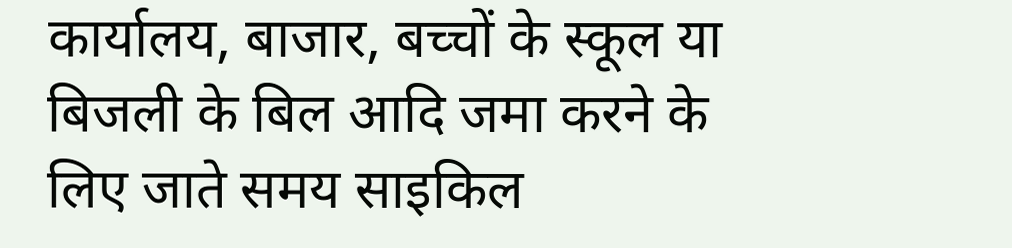कार्यालय, बाजार, बच्चों के स्कूल या बिजली के बिल आदि जमा करने के लिए जाते समय साइकिल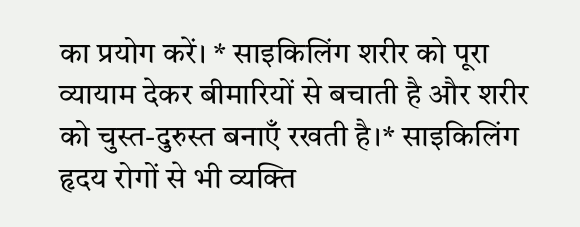का प्रयोग करें। * साइकिलिंग शरीर को पूरा व्यायाम देकर बीमारियों से बचाती है और शरीर को चुस्त-दुरुस्त बनाएँ रखती है।* साइकिलिंग हृदय रोगों से भी व्यक्ति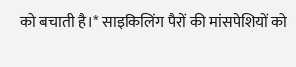को बचाती है।* साइकिलिंग पैरों की मांसपेशियों को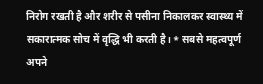निरोग रखती है और शरीर से पसीना निकालकर स्वास्थ्य में सकारात्मक सोच में वृद्धि भी करती है। * सबसे महत्वपूर्ण अपने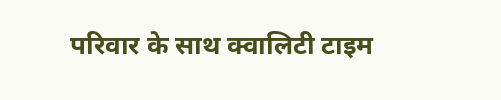परिवार के साथ क्वालिटी टाइम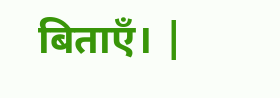बिताएँ। |